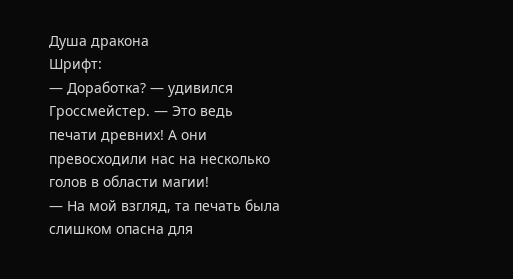Душа дракона
Шрифт:
— Доработка? — удивился Гроссмейстер. — Это ведь печати древних! А они превосходили нас на несколько голов в области магии!
— На мой взгляд, та печать была слишком опасна для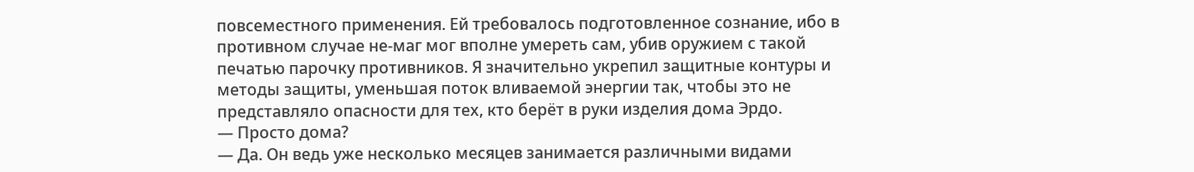повсеместного применения. Ей требовалось подготовленное сознание, ибо в противном случае не-маг мог вполне умереть сам, убив оружием с такой печатью парочку противников. Я значительно укрепил защитные контуры и методы защиты, уменьшая поток вливаемой энергии так, чтобы это не представляло опасности для тех, кто берёт в руки изделия дома Эрдо.
— Просто дома?
— Да. Он ведь уже несколько месяцев занимается различными видами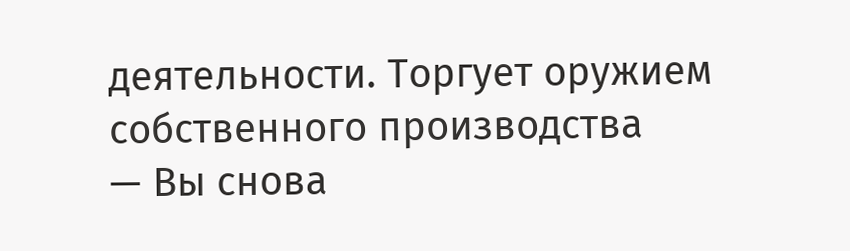деятельности. Торгует оружием собственного производства
— Вы снова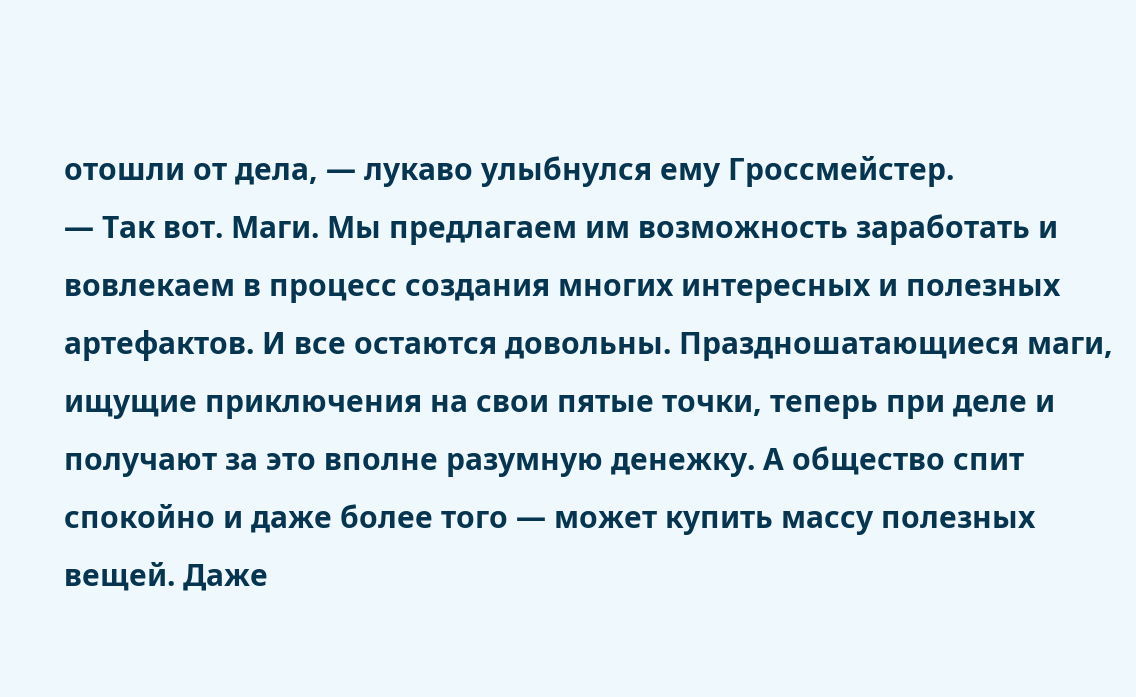отошли от дела, — лукаво улыбнулся ему Гроссмейстер.
— Так вот. Маги. Мы предлагаем им возможность заработать и вовлекаем в процесс создания многих интересных и полезных артефактов. И все остаются довольны. Праздношатающиеся маги, ищущие приключения на свои пятые точки, теперь при деле и получают за это вполне разумную денежку. А общество спит спокойно и даже более того — может купить массу полезных вещей. Даже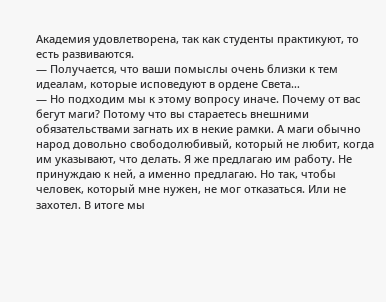Академия удовлетворена, так как студенты практикуют, то есть развиваются.
— Получается, что ваши помыслы очень близки к тем идеалам, которые исповедуют в ордене Света…
— Но подходим мы к этому вопросу иначе. Почему от вас бегут маги? Потому что вы стараетесь внешними обязательствами загнать их в некие рамки. А маги обычно народ довольно свободолюбивый, который не любит, когда им указывают, что делать. Я же предлагаю им работу. Не принуждаю к ней, а именно предлагаю. Но так, чтобы человек, который мне нужен, не мог отказаться. Или не захотел. В итоге мы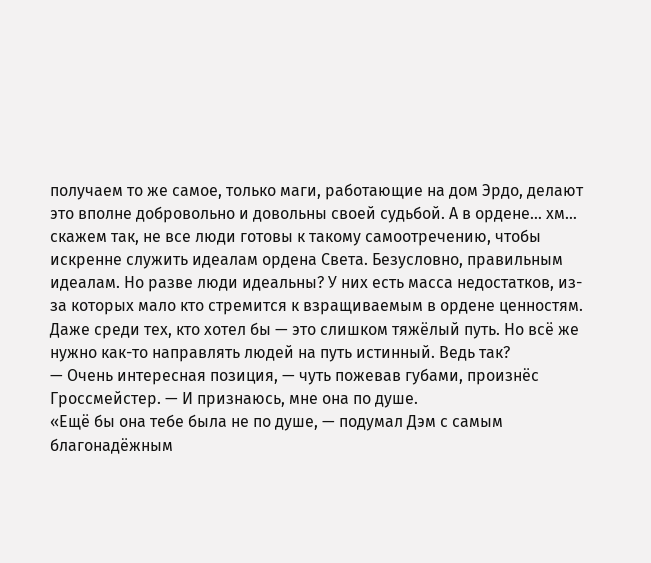получаем то же самое, только маги, работающие на дом Эрдо, делают это вполне добровольно и довольны своей судьбой. А в ордене… хм… скажем так, не все люди готовы к такому самоотречению, чтобы искренне служить идеалам ордена Света. Безусловно, правильным идеалам. Но разве люди идеальны? У них есть масса недостатков, из-за которых мало кто стремится к взращиваемым в ордене ценностям. Даже среди тех, кто хотел бы — это слишком тяжёлый путь. Но всё же нужно как-то направлять людей на путь истинный. Ведь так?
— Очень интересная позиция, — чуть пожевав губами, произнёс Гроссмейстер. — И признаюсь, мне она по душе.
«Ещё бы она тебе была не по душе, — подумал Дэм с самым благонадёжным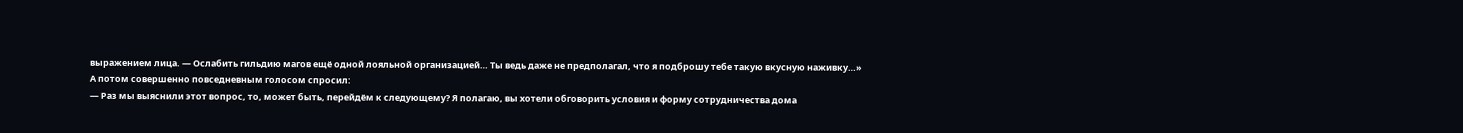выражением лица. — Ослабить гильдию магов ещё одной лояльной организацией… Ты ведь даже не предполагал, что я подброшу тебе такую вкусную наживку…»
А потом совершенно повседневным голосом спросил:
— Раз мы выяснили этот вопрос, то, может быть, перейдём к следующему? Я полагаю, вы хотели обговорить условия и форму сотрудничества дома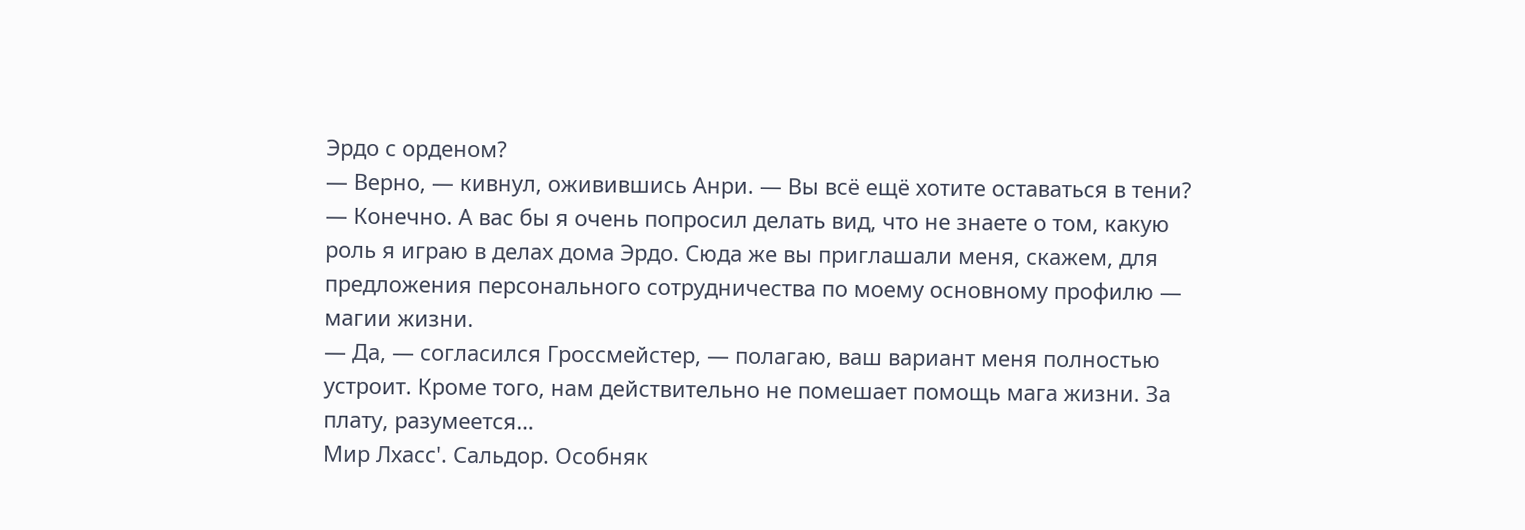Эрдо с орденом?
— Верно, — кивнул, оживившись Анри. — Вы всё ещё хотите оставаться в тени?
— Конечно. А вас бы я очень попросил делать вид, что не знаете о том, какую роль я играю в делах дома Эрдо. Сюда же вы приглашали меня, скажем, для предложения персонального сотрудничества по моему основному профилю — магии жизни.
— Да, — согласился Гроссмейстер, — полагаю, ваш вариант меня полностью устроит. Кроме того, нам действительно не помешает помощь мага жизни. За плату, разумеется…
Мир Лхасс'. Сальдор. Особняк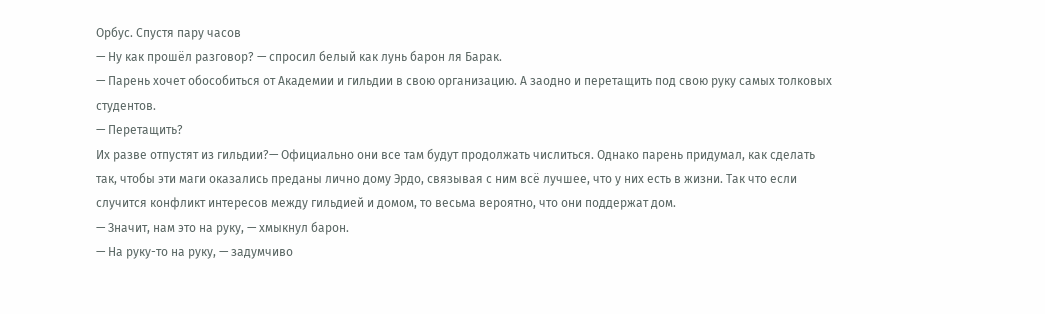Орбус. Спустя пару часов
— Ну как прошёл разговор? — спросил белый как лунь барон ля Барак.
— Парень хочет обособиться от Академии и гильдии в свою организацию. А заодно и перетащить под свою руку самых толковых студентов.
— Перетащить?
Их разве отпустят из гильдии?— Официально они все там будут продолжать числиться. Однако парень придумал, как сделать так, чтобы эти маги оказались преданы лично дому Эрдо, связывая с ним всё лучшее, что у них есть в жизни. Так что если случится конфликт интересов между гильдией и домом, то весьма вероятно, что они поддержат дом.
— Значит, нам это на руку, — хмыкнул барон.
— На руку-то на руку, — задумчиво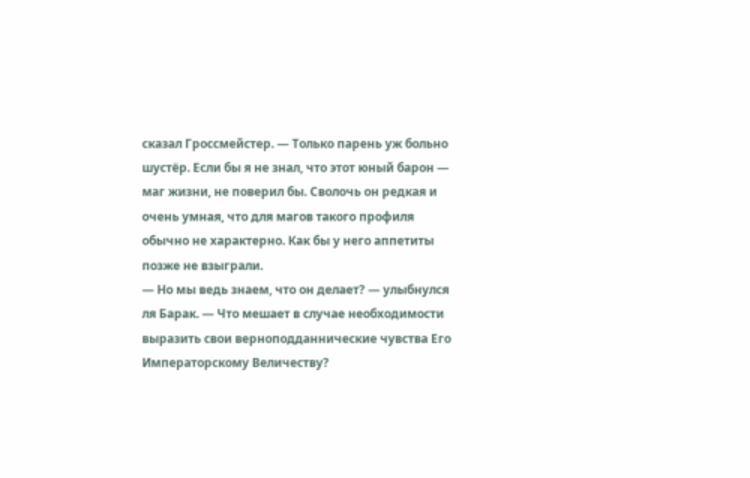сказал Гроссмейстер. — Только парень уж больно шустёр. Если бы я не знал, что этот юный барон — маг жизни, не поверил бы. Сволочь он редкая и очень умная, что для магов такого профиля обычно не характерно. Как бы у него аппетиты позже не взыграли.
— Но мы ведь знаем, что он делает? — улыбнулся ля Барак. — Что мешает в случае необходимости выразить свои верноподданнические чувства Его Императорскому Величеству?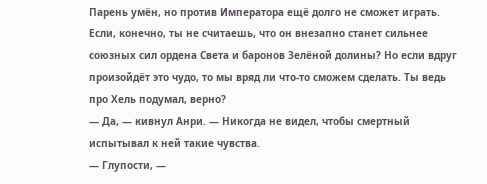Парень умён, но против Императора ещё долго не сможет играть. Если, конечно, ты не считаешь, что он внезапно станет сильнее союзных сил ордена Света и баронов Зелёной долины? Но если вдруг произойдёт это чудо, то мы вряд ли что-то сможем сделать. Ты ведь про Хель подумал, верно?
— Да, — кивнул Анри. — Никогда не видел, чтобы смертный испытывал к ней такие чувства.
— Глупости, —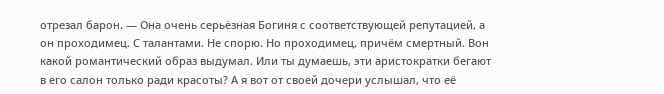отрезал барон. — Она очень серьёзная Богиня с соответствующей репутацией, а он проходимец. С талантами. Не спорю. Но проходимец, причём смертный. Вон какой романтический образ выдумал. Или ты думаешь, эти аристократки бегают в его салон только ради красоты? А я вот от своей дочери услышал, что её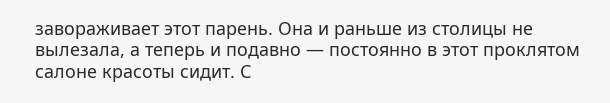завораживает этот парень. Она и раньше из столицы не вылезала, а теперь и подавно — постоянно в этот проклятом салоне красоты сидит. С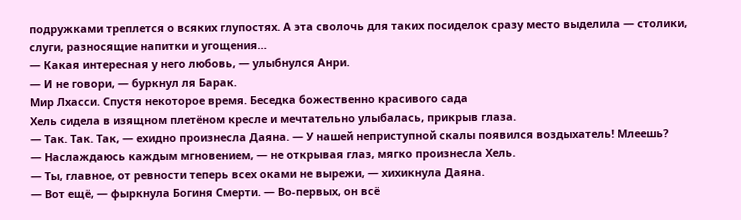подружками треплется о всяких глупостях. А эта сволочь для таких посиделок сразу место выделила — столики, слуги, разносящие напитки и угощения…
— Какая интересная у него любовь, — улыбнулся Анри.
— И не говори, — буркнул ля Барак.
Мир Лхасси. Спустя некоторое время. Беседка божественно красивого сада
Хель сидела в изящном плетёном кресле и мечтательно улыбалась, прикрыв глаза.
— Так. Так. Так, — ехидно произнесла Даяна. — У нашей неприступной скалы появился воздыхатель! Млеешь?
— Наслаждаюсь каждым мгновением, — не открывая глаз, мягко произнесла Хель.
— Ты, главное, от ревности теперь всех оками не вырежи, — хихикнула Даяна.
— Вот ещё, — фыркнула Богиня Смерти. — Во-первых, он всё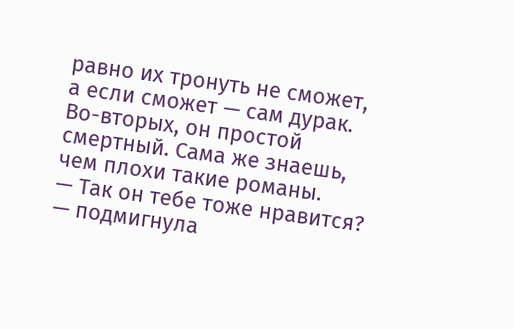равно их тронуть не сможет, а если сможет — сам дурак. Во-вторых, он простой смертный. Сама же знаешь, чем плохи такие романы.
— Так он тебе тоже нравится? — подмигнула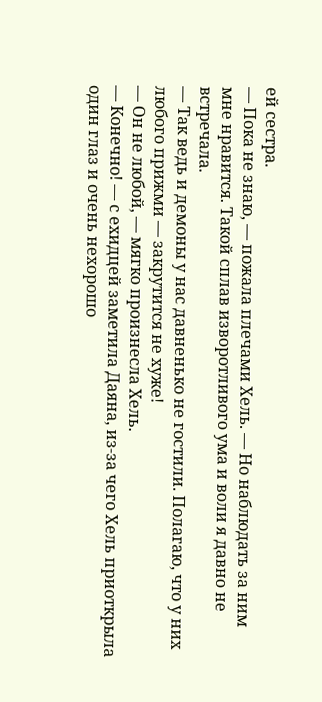ей сестра.
— Пока не знаю, — пожала плечами Хель. — Но наблюдать за ним мне нравится. Такой сплав изворотливого ума и воли я давно не встречала.
— Так ведь и демоны у нас давненько не гостили. Полагаю, что у них любого прижми — закрутится не хуже!
— Он не любой, — мягко произнесла Хель.
— Конечно! — с ехидцей заметила Даяна, из-за чего Хель приоткрыла один глаз и очень нехорошо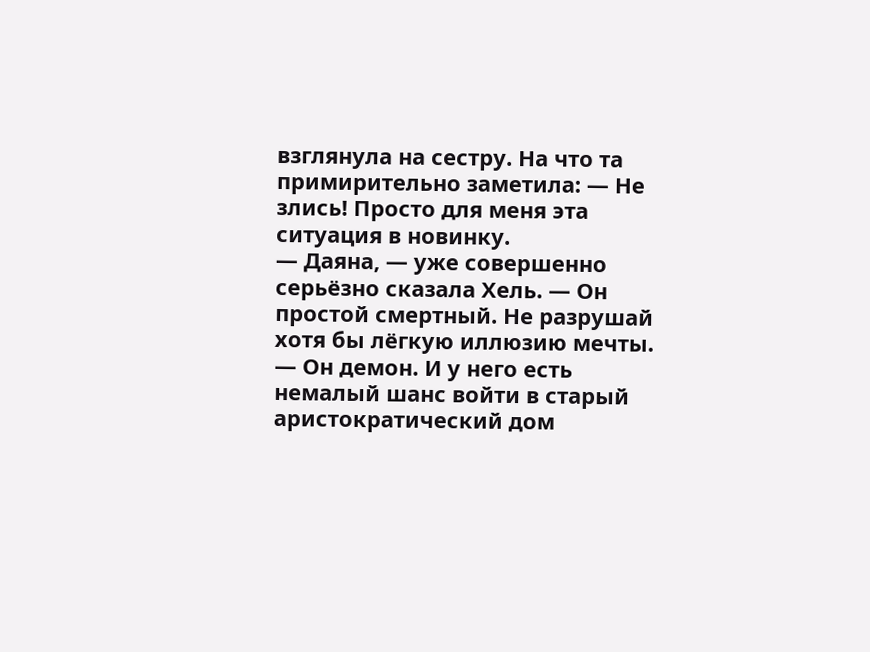взглянула на сестру. На что та примирительно заметила: — Не злись! Просто для меня эта ситуация в новинку.
— Даяна, — уже совершенно серьёзно сказала Хель. — Он простой смертный. Не разрушай хотя бы лёгкую иллюзию мечты.
— Он демон. И у него есть немалый шанс войти в старый аристократический дом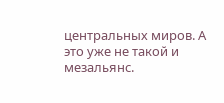центральных миров. А это уже не такой и мезальянс.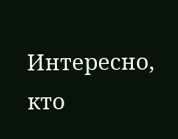Интересно, кто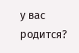у вас родится?